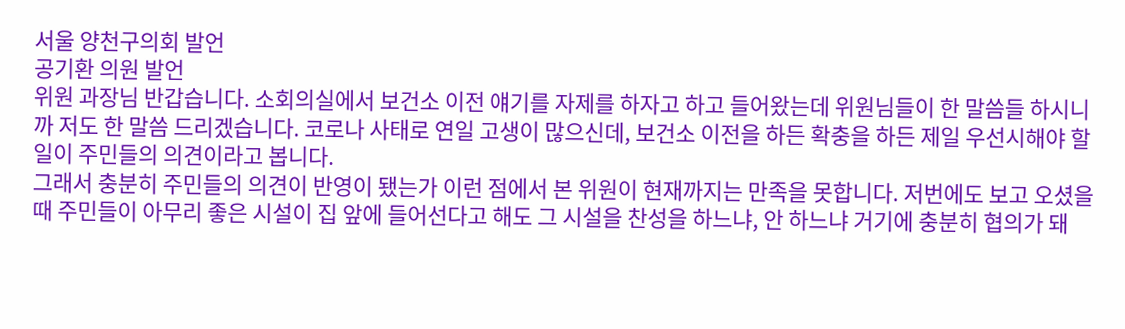서울 양천구의회 발언
공기환 의원 발언
위원 과장님 반갑습니다. 소회의실에서 보건소 이전 얘기를 자제를 하자고 하고 들어왔는데 위원님들이 한 말씀들 하시니까 저도 한 말씀 드리겠습니다. 코로나 사태로 연일 고생이 많으신데, 보건소 이전을 하든 확충을 하든 제일 우선시해야 할 일이 주민들의 의견이라고 봅니다.
그래서 충분히 주민들의 의견이 반영이 됐는가 이런 점에서 본 위원이 현재까지는 만족을 못합니다. 저번에도 보고 오셨을 때 주민들이 아무리 좋은 시설이 집 앞에 들어선다고 해도 그 시설을 찬성을 하느냐, 안 하느냐 거기에 충분히 협의가 돼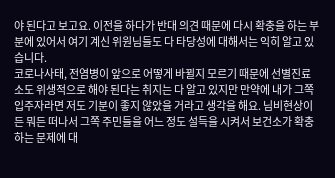야 된다고 보고요. 이전을 하다가 반대 의견 때문에 다시 확충을 하는 부분에 있어서 여기 계신 위원님들도 다 타당성에 대해서는 익히 알고 있습니다.
코로나사태, 전염병이 앞으로 어떻게 바뀔지 모르기 때문에 선별진료소도 위생적으로 해야 된다는 취지는 다 알고 있지만 만약에 내가 그쪽 입주자라면 저도 기분이 좋지 않았을 거라고 생각을 해요. 님비현상이든 뭐든 떠나서 그쪽 주민들을 어느 정도 설득을 시켜서 보건소가 확충하는 문제에 대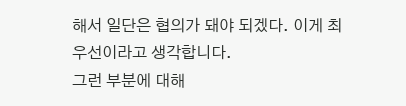해서 일단은 협의가 돼야 되겠다. 이게 최우선이라고 생각합니다.
그런 부분에 대해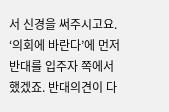서 신경을 써주시고요. ‘의회에 바란다’에 먼저 반대를 입주자 쪽에서 했겠죠. 반대의견이 다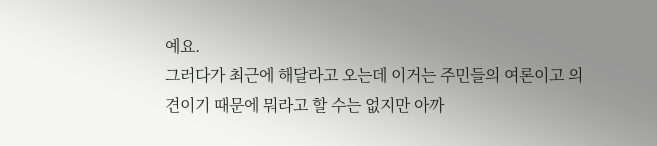예요.
그러다가 최근에 해달라고 오는데 이거는 주민들의 여론이고 의견이기 때문에 뭐라고 할 수는 없지만 아까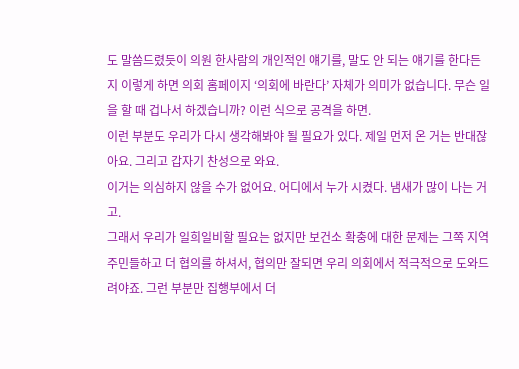도 말씀드렸듯이 의원 한사람의 개인적인 얘기를, 말도 안 되는 얘기를 한다든지 이렇게 하면 의회 홈페이지 ‘의회에 바란다’ 자체가 의미가 없습니다. 무슨 일을 할 때 겁나서 하겠습니까? 이런 식으로 공격을 하면.
이런 부분도 우리가 다시 생각해봐야 될 필요가 있다. 제일 먼저 온 거는 반대잖아요. 그리고 갑자기 찬성으로 와요.
이거는 의심하지 않을 수가 없어요. 어디에서 누가 시켰다. 냄새가 많이 나는 거고.
그래서 우리가 일희일비할 필요는 없지만 보건소 확충에 대한 문제는 그쪽 지역 주민들하고 더 협의를 하셔서, 협의만 잘되면 우리 의회에서 적극적으로 도와드려야죠. 그런 부분만 집행부에서 더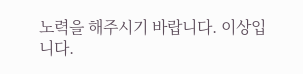노력을 해주시기 바랍니다. 이상입니다.